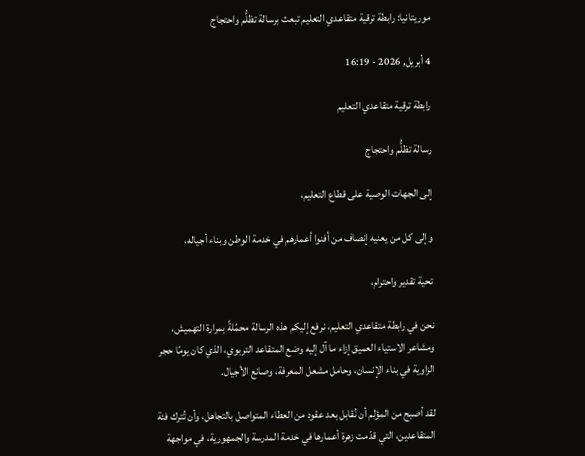موريتانيا: رابطة ترقية متقاعدي التعليم تبعث برسالة تظلُّم واحتجاج

4 أبريل, 2026 - 16:19

رابطة ترقية متقاعدي التعليم

رسالة تظلُّم واحتجاج

إلى الجهات الوصية على قطاع التعليم،

وإلى كل من يعنيه إنصاف من أفنوا أعمارهم في خدمة الوطن وبناء أجياله،

تحية تقدير واحترام،

نحن في رابطة متقاعدي التعليم، نرفع إليكم هذه الرسالة محمّلةً بمرارة التهميش، ومشاعر الاستياء العميق إزاء ما آل إليه وضع المتقاعد التربوي، الذي كان يومًا حجر الزاوية في بناء الإنسان، وحامل مشعل المعرفة، وصانع الأجيال.

لقد أصبح من المؤلم أن نُقابل بعد عقود من العطاء المتواصل بالتجاهل، وأن تُترك فئة المتقاعدين، التي قدّمت زهرة أعمارها في خدمة المدرسة والجمهورية، في مواجهة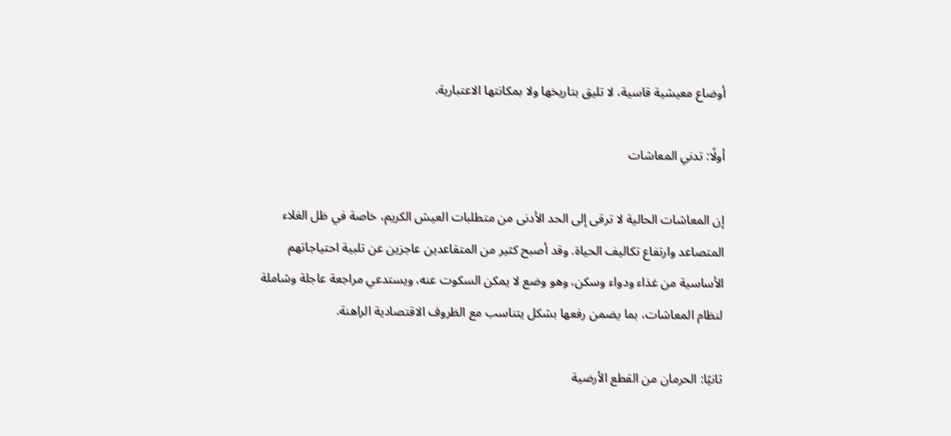أوضاع معيشية قاسية، لا تليق بتاريخها ولا بمكانتها الاعتبارية.

أولًا: تدني المعاشات

إن المعاشات الحالية لا ترقى إلى الحد الأدنى من متطلبات العيش الكريم، خاصة في ظل الغلاء المتصاعد وارتفاع تكاليف الحياة. وقد أصبح كثير من المتقاعدين عاجزين عن تلبية احتياجاتهم الأساسية من غذاء ودواء وسكن، وهو وضع لا يمكن السكوت عنه، ويستدعي مراجعة عاجلة وشاملة لنظام المعاشات، بما يضمن رفعها بشكل يتناسب مع الظروف الاقتصادية الراهنة.

ثانيًا: الحرمان من القطع الأرضية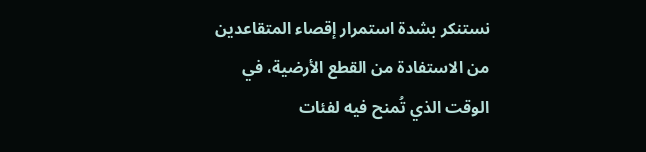نستنكر بشدة استمرار إقصاء المتقاعدين من الاستفادة من القطع الأرضية، في الوقت الذي تُمنح فيه لفئات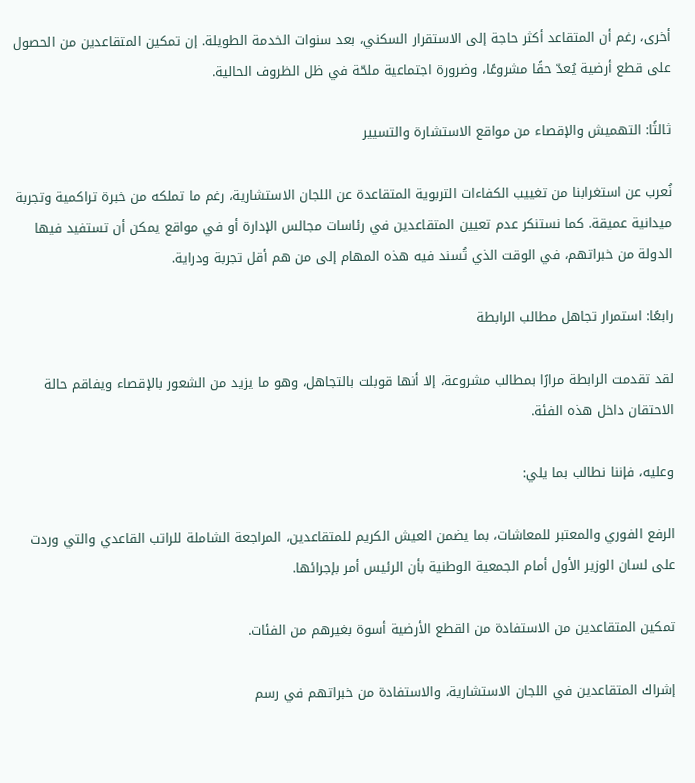أخرى، رغم أن المتقاعد أكثر حاجة إلى الاستقرار السكني، بعد سنوات الخدمة الطويلة. إن تمكين المتقاعدين من الحصول على قطع أرضية يُعدّ حقًا مشروعًا، وضرورة اجتماعية ملحّة في ظل الظروف الحالية.

ثالثًا: التهميش والإقصاء من مواقع الاستشارة والتسيير

نُعرب عن استغرابنا من تغييب الكفاءات التربوية المتقاعدة عن اللجان الاستشارية، رغم ما تملكه من خبرة تراكمية وتجربة ميدانية عميقة. كما نستنكر عدم تعيين المتقاعدين في رئاسات مجالس الإدارة أو في مواقع يمكن أن تستفيد فيها الدولة من خبراتهم، في الوقت الذي تُسند فيه هذه المهام إلى من هم أقل تجربة ودراية.

رابعًا: استمرار تجاهل مطالب الرابطة

لقد تقدمت الرابطة مرارًا بمطالب مشروعة، إلا أنها قوبلت بالتجاهل، وهو ما يزيد من الشعور بالإقصاء ويفاقم حالة الاحتقان داخل هذه الفئة.

وعليه، فإننا نطالب بما يلي:

الرفع الفوري والمعتبر للمعاشات، بما يضمن العيش الكريم للمتقاعدين، المراجعة الشاملة للراتب القاعدي والتي وردت على لسان الوزير الأول أمام الجمعية الوطنية بأن الرئيس أمر بإجرائها.

تمكين المتقاعدين من الاستفادة من القطع الأرضية أسوة بغيرهم من الفئات.

إشراك المتقاعدين في اللجان الاستشارية، والاستفادة من خبراتهم في رسم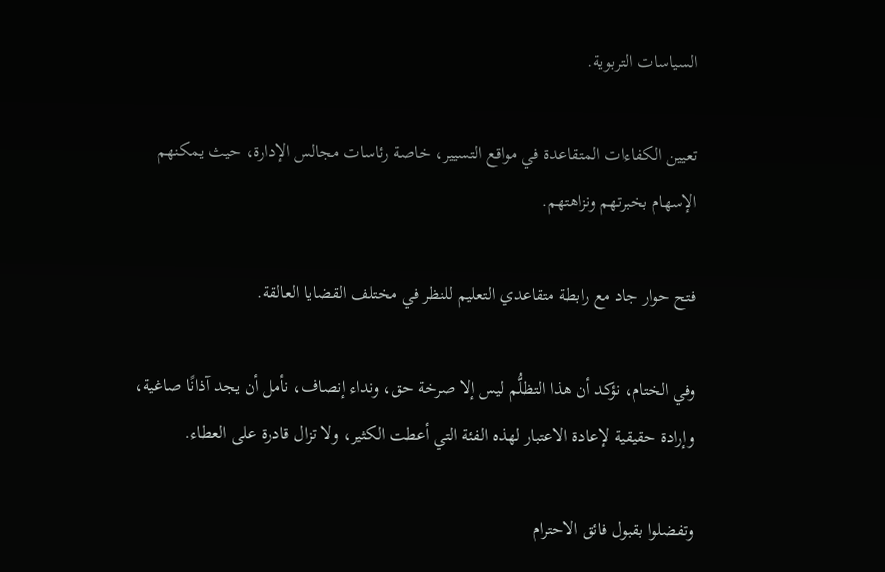السياسات التربوية.

تعيين الكفاءات المتقاعدة في مواقع التسيير، خاصة رئاسات مجالس الإدارة، حيث يمكنهم الإسهام بخبرتهم ونزاهتهم.

فتح حوار جاد مع رابطة متقاعدي التعليم للنظر في مختلف القضايا العالقة.

وفي الختام، نؤكد أن هذا التظلُّم ليس إلا صرخة حق، ونداء إنصاف، نأمل أن يجد آذانًا صاغية، وإرادة حقيقية لإعادة الاعتبار لهذه الفئة التي أعطت الكثير، ولا تزال قادرة على العطاء.

وتفضلوا بقبول فائق الاحترام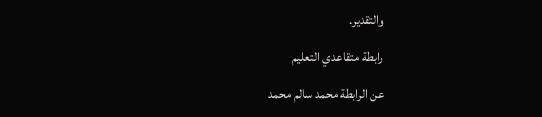والتقدير.

رابطة متقاعدي التعليم

عن الرابطة محمد سالم محمد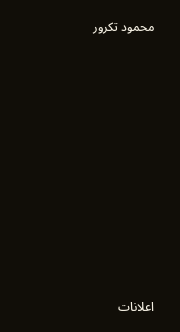محمود تكرور













اعلانات